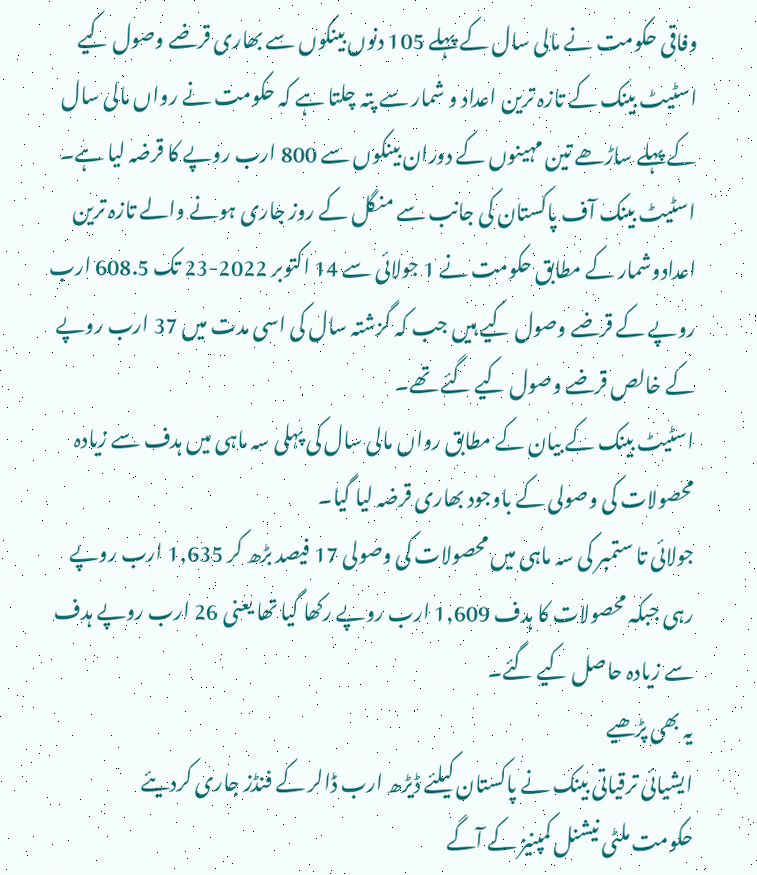وفاقی حکومت نے مالی سال کے پہلے 105 دنوں بینکوں سے بھاری قرضے وصول کیے
اسٹیٹ بینک کے تازہ ترین اعداد و شمار سے پتہ چلتا ہے کہ حکومت نے رواں مالی سال کے پہلے ساڑھے تین مہینوں کے دوران بینکوں سے 800 ارب روپے کا قرضہ لیا ہے۔
اسٹیٹ بینک آف پاکستان کی جانب سے منگل کے روز جاری ہونے والے تازہ ترین اعدادوشمار کے مطابق حکومت نے 1 جولائی سے 14 اکتوبر 2022-23 تک 608.5 ارب روپے کے قرضے وصول کیے ہیں جب کہ گزشتہ سال کی اسی مدت میں 37 ارب روپے کے خالص قرضے وصول کیے گئے تھے۔
اسٹیٹ بینک کے بیان کے مطابق رواں مالی سال کی پہلی سہ ماہی میں ہدف سے زیادہ محصولات کی وصولی کے باوجود بھاری قرضہ لیا گیا۔
جولائی تا ستمبر کی سہ ماہی میں محصولات کی وصولی 17 فیصد بڑھ کر 1,635 ارب روپے رہی جبکہ محصولات کا ہدف 1,609 ارب روپے رکھا گیا تھا یعنی 26 ارب روپے ہدف سے زیادہ حاصل کیے گئے۔
یہ بھی پڑھیے
ایشیائی ترقیاتی بینک نے پاکستان کیلئے ڈیڑھ ارب ڈالر کے فنڈز جاری کردیئے
حکومت ملٹی نیشنل کمپنیز کے آگے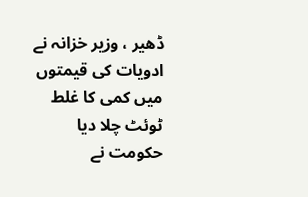ڈھیر ، وزیر خزانہ نے ادویات کی قیمتوں میں کمی کا غلط ٹوئٹ چلا دیا
حکومت نے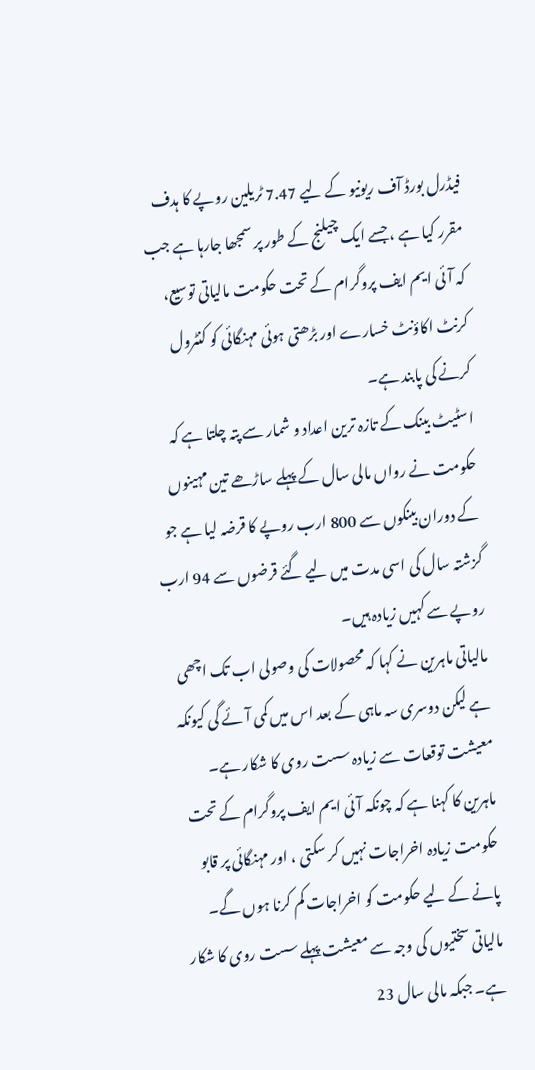فیڈرل بورڈ آف ریونیو کے لیے 7.47 ٹریلین روپے کا ہدف مقرر کیا ہے ، جسے ایک چیلنج کے طور پر سمجھا جارہا ہے جب کہ آئی ایم ایف پروگرام کے تحت حکومت مالیاتی توسیع، کرنٹ اکاؤنٹ خسارے اور بڑھتی ہوئی مہنگائی کو کنٹرول کرنے کی پابند ہے۔
اسٹیٹ بینک کے تازہ ترین اعداد و شمار سے پتہ چلتا ہے کہ حکومت نے رواں مالی سال کے پہلے ساڑھے تین مہینوں کے دوران بینکوں سے 800 ارب روپے کا قرضہ لیا ہے جو گزشتہ سال کی اسی مدت میں لیے گئے قرضوں سے 94 ارب روپے سے کہیں زیادہ ہیں۔
مالیاتی ماہرین نے کہا کہ محصولات کی وصولی اب تک اچھی ہے لیکن دوسری سہ ماہی کے بعد اس میں کمی آئے گی کیونکہ معیشت توقعات سے زیادہ سست روی کا شکار ہے۔
ماہرین کا کہنا ہے کہ چونکہ آئی ایم ایف پروگرام کے تحت حکومت زیادہ اخراجات نہیں کر سکتی ، اور مہنگائی پر قابو پانے کے لیے حکومت کو اخراجات کم کرنا ہوں گے۔ مالیاتی سختیوں کی وجہ سے معیشت پہلے سست روی کا شکار ہے۔ جبکہ مالی سال 23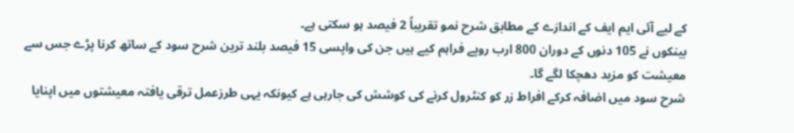کے لیے آئی ایم ایف کے اندازے کے مطابق شرح نمو تقریباً 2 فیصد ہو سکتی ہے۔
بینکوں نے 105 دنوں کے دوران 800 ارب روپے فراہم کیے ہیں جن کی واپسی 15 فیصد بلند ترین شرح سود کے ساتھ کرنا پڑے جس سے معیشت کو مزید دھچکا لگے گا۔
شرح سود میں اضافہ کرکے افراط زر کو کنٹرول کرنے کی کوشش کی جارہی ہے کیونکہ یہی طرزعمل ترقی یافتہ معیشتوں میں اپنایا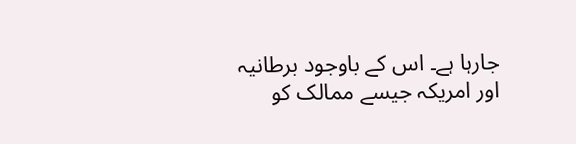جارہا ہے۔ اس کے باوجود برطانیہ اور امریکہ جیسے ممالک کو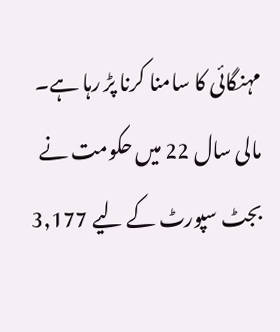مہنگائی کا سامنا کرنا پڑ رہا ہے۔
مالی سال 22 میں حکومت نے بجٹ سپورٹ کے لیے 3,177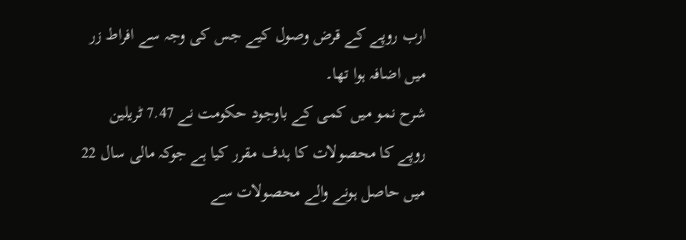ارب روپے کے قرض وصول کیے جس کی وجہ سے افراط زر میں اضافہ ہوا تھا۔
شرح نمو میں کمی کے باوجود حکومت نے 7.47 ٹریلین روپے کا محصولات کا ہدف مقرر کیا ہے جوکہ مالی سال 22 میں حاصل ہونے والے محصولات سے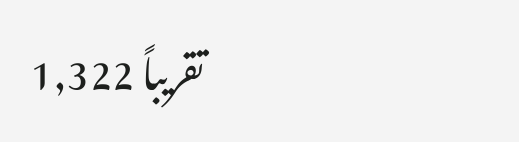تقریباً 1,322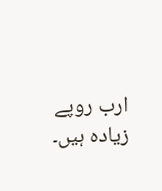ارب روپے زیادہ ہیں۔